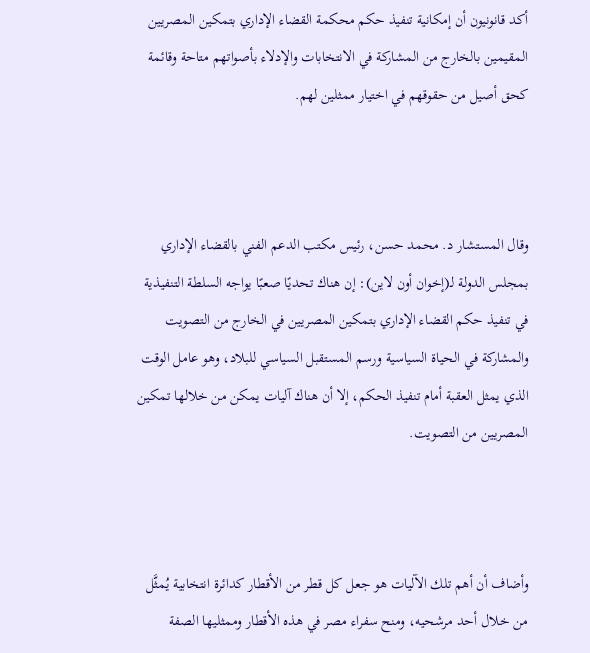أكد قانونيون أن إمكانية تنفيذ حكم محكمة القضاء الإداري بتمكين المصريين المقيمين بالخارج من المشاركة في الانتخابات والإدلاء بأصواتهم متاحة وقائمة كحق أصيل من حقوقهم في اختيار ممثلين لهم.



وقال المستشار د. محمد حسن، رئيس مكتب الدعم الفني بالقضاء الإداري بمجلس الدولة لـ(إخوان أون لاين): إن هناك تحديًا صعبًا يواجه السلطة التنفيذية في تنفيذ حكم القضاء الإداري بتمكين المصريين في الخارج من التصويت والمشاركة في الحياة السياسية ورسم المستقبل السياسي للبلاد، وهو عامل الوقت الذي يمثل العقبة أمام تنفيذ الحكم، إلا أن هناك آليات يمكن من خلالها تمكين المصريين من التصويت.



وأضاف أن أهم تلك الآليات هو جعل كل قطر من الأقطار كدائرة انتخابية يُمثَّل من خلال أحد مرشحيه، ومنح سفراء مصر في هذه الأقطار وممثليها الصفة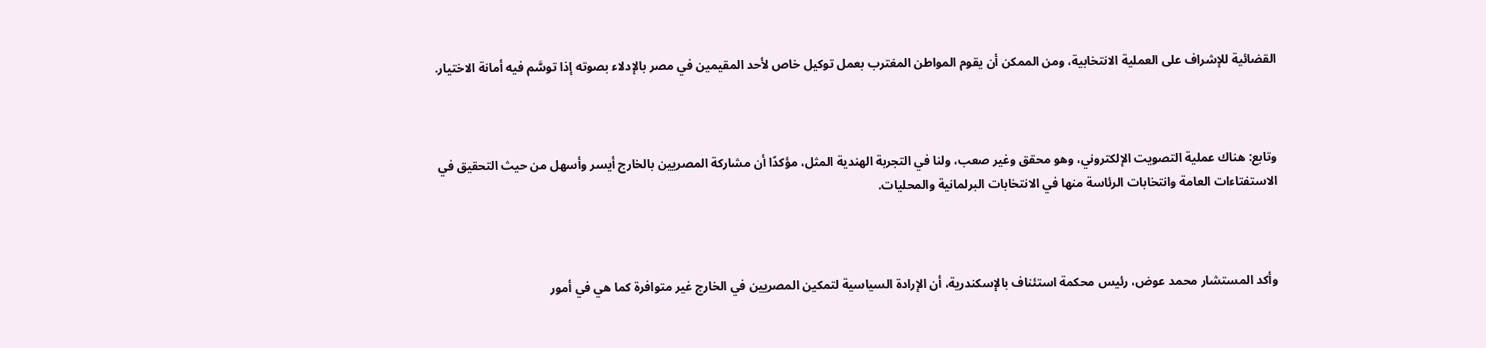القضائية للإشراف على العملية الانتخابية، ومن الممكن أن يقوم المواطن المغترب بعمل توكيل خاص لأحد المقيمين في مصر بالإدلاء بصوته إذا توسَّم فيه أمانة الاختيار.



وتابع: هناك عملية التصويت الإلكتروني، وهو محقق وغير صعب، ولنا في التجربة الهندية المثل، مؤكدًا أن مشاركة المصريين بالخارج أيسر وأسهل من حيث التحقيق في الاستفتاءات العامة وانتخابات الرئاسة منها في الانتخابات البرلمانية والمحليات.



وأكد المستشار محمد عوض، رئيس محكمة استئناف بالإسكندرية، أن الإرادة السياسية لتمكين المصريين في الخارج غير متوافرة كما هي في أمور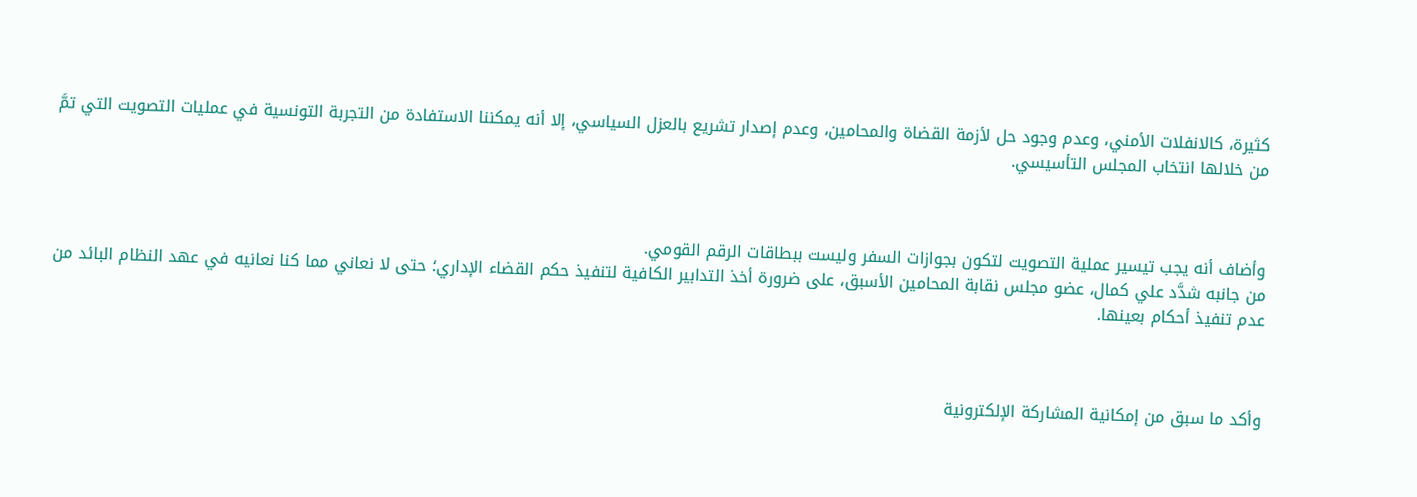كثيرة، كالانفلات الأمني، وعدم وجود حل لأزمة القضاة والمحامين، وعدم إصدار تشريع بالعزل السياسي، إلا أنه يمكننا الاستفادة من التجربة التونسية في عمليات التصويت التي تمَّ من خلالها انتخاب المجلس التأسيسي.



وأضاف أنه يجب تيسير عملية التصويت لتكون بجوازات السفر وليست ببطاقات الرقم القومي.
من جانبه شدَّد علي كمال، عضو مجلس نقابة المحامين الأسبق، على ضرورة أخذ التدابير الكافية لتنفيذ حكم القضاء الإداري؛ حتى لا نعاني مما كنا نعانيه في عهد النظام البائد من عدم تنفيذ أحكام بعينها.



وأكد ما سبق من إمكانية المشاركة الإلكترونية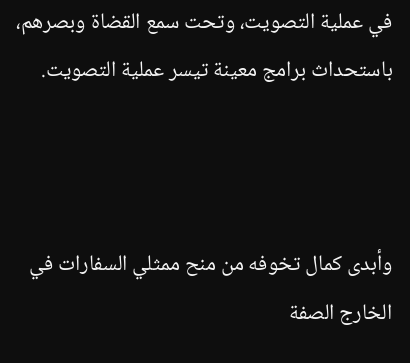في عملية التصويت، وتحت سمع القضاة وبصرهم، باستحداث برامج معينة تيسر عملية التصويت.



وأبدى كمال تخوفه من منح ممثلي السفارات في الخارج الصفة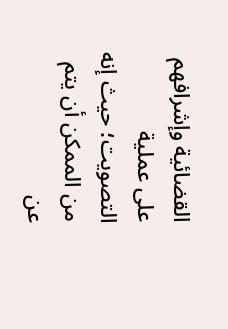القضائية وإشرافهم على عملية التصويت؛ حيث إنه من الممكن أن يتم عن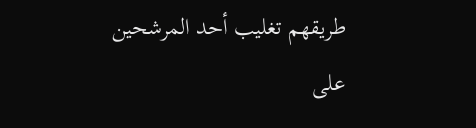طريقهم تغليب أحد المرشحين على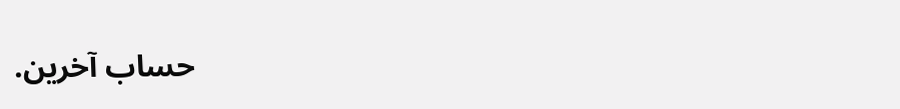حساب آخرين.